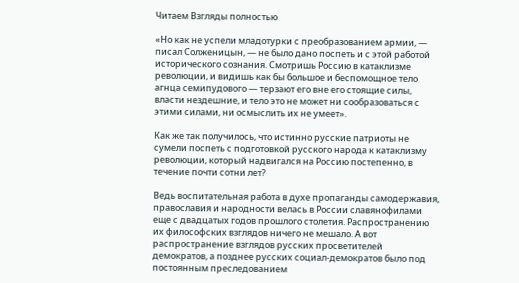Читаем Взгляды полностью

«Но как не успели младотурки с преобразованием армии, — писал Солженицын, — не было дано поспеть и с этой работой исторического сознания. Смотришь Россию в катаклизме революции, и видишь как бы большое и беспомощное тело агнца семипудового — терзают его вне его стоящие силы, власти нездешние, и тело это не может ни сообразоваться с этими силами, ни осмыслить их не умеет».

Как же так получилось, что истинно русские патриоты не сумели поспеть с подготовкой русского народа к катаклизму революции, который надвигался на Россию постепенно, в течение почти сотни лет?

Ведь воспитательная работа в духе пропаганды самодержавия, православия и народности велась в России славянофилами еще с двадцатых годов прошлого столетия. Распространению их философских взглядов ничего не мешало. А вот распространение взглядов русских просветителей демократов, а позднее русских социал-демократов было под постоянным преследованием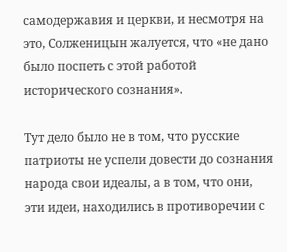самодержавия и церкви, и несмотря на это, Солженицын жалуется, что «не дано было поспеть с этой работой исторического сознания».

Тут дело было не в том, что русские патриоты не успели довести до сознания народа свои идеалы, а в том, что они, эти идеи, находились в противоречии с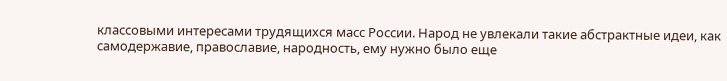классовыми интересами трудящихся масс России. Народ не увлекали такие абстрактные идеи, как самодержавие, православие, народность, ему нужно было еще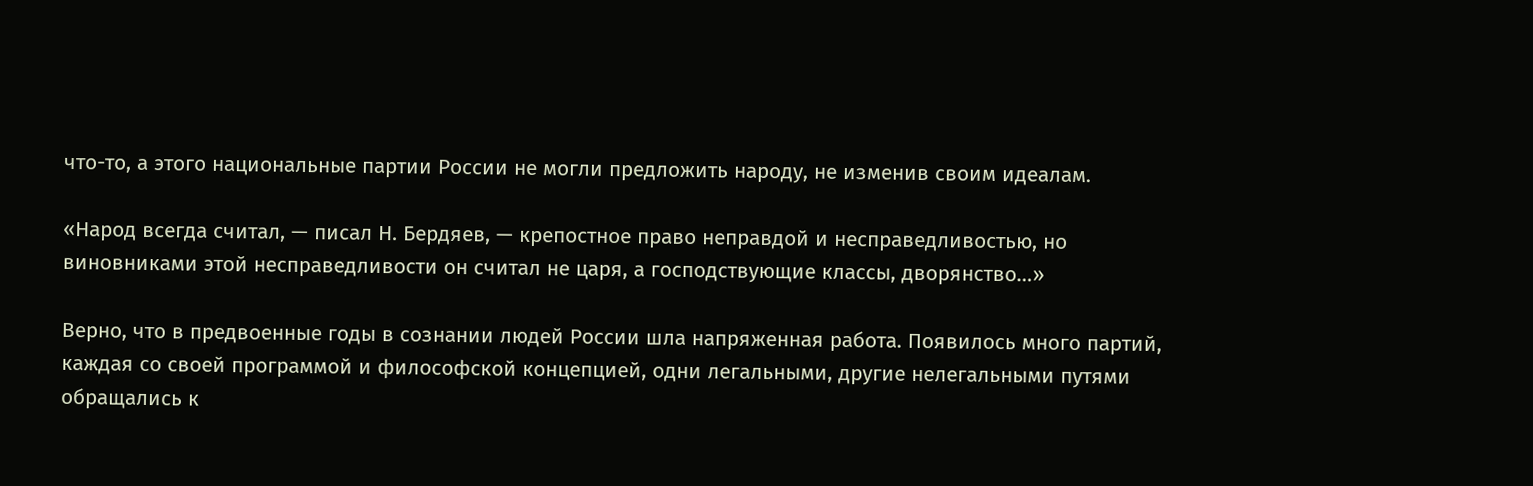что-то, а этого национальные партии России не могли предложить народу, не изменив своим идеалам.

«Народ всегда считал, — писал Н. Бердяев, — крепостное право неправдой и несправедливостью, но виновниками этой несправедливости он считал не царя, а господствующие классы, дворянство…»

Верно, что в предвоенные годы в сознании людей России шла напряженная работа. Появилось много партий, каждая со своей программой и философской концепцией, одни легальными, другие нелегальными путями обращались к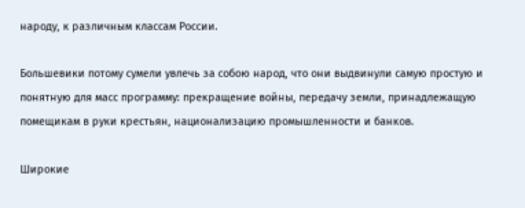народу, к различным классам России.

Большевики потому сумели увлечь за собою народ, что они выдвинули самую простую и понятную для масс программу: прекращение войны, передачу земли, принадлежащую помещикам в руки крестьян, национализацию промышленности и банков.

Широкие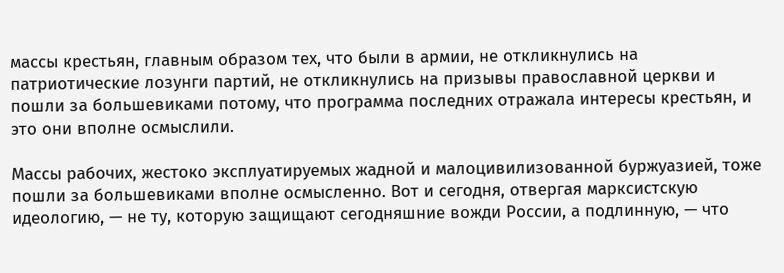массы крестьян, главным образом тех, что были в армии, не откликнулись на патриотические лозунги партий, не откликнулись на призывы православной церкви и пошли за большевиками потому, что программа последних отражала интересы крестьян, и это они вполне осмыслили.

Массы рабочих, жестоко эксплуатируемых жадной и малоцивилизованной буржуазией, тоже пошли за большевиками вполне осмысленно. Вот и сегодня, отвергая марксистскую идеологию, — не ту, которую защищают сегодняшние вожди России, а подлинную, — что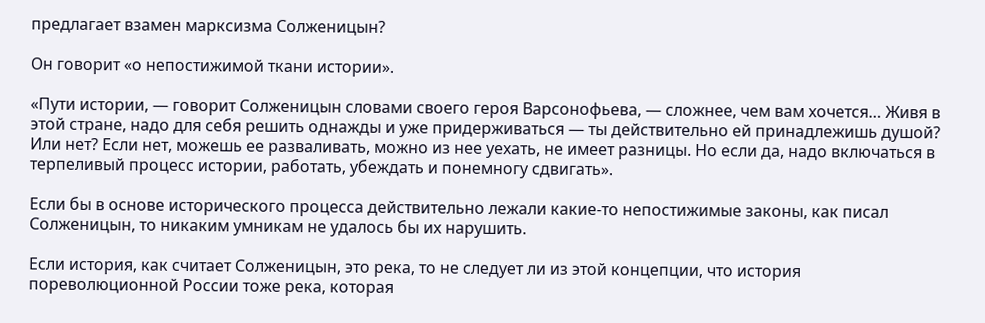предлагает взамен марксизма Солженицын?

Он говорит «о непостижимой ткани истории».

«Пути истории, — говорит Солженицын словами своего героя Варсонофьева, — сложнее, чем вам хочется… Живя в этой стране, надо для себя решить однажды и уже придерживаться — ты действительно ей принадлежишь душой? Или нет? Если нет, можешь ее разваливать, можно из нее уехать, не имеет разницы. Но если да, надо включаться в терпеливый процесс истории, работать, убеждать и понемногу сдвигать».

Если бы в основе исторического процесса действительно лежали какие-то непостижимые законы, как писал Солженицын, то никаким умникам не удалось бы их нарушить.

Если история, как считает Солженицын, это река, то не следует ли из этой концепции, что история пореволюционной России тоже река, которая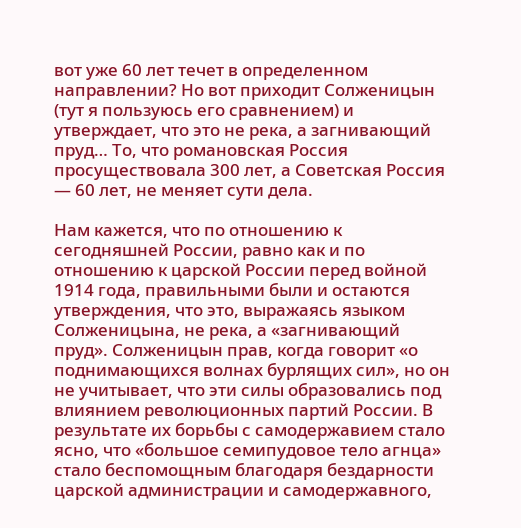вот уже 60 лет течет в определенном направлении? Но вот приходит Солженицын (тут я пользуюсь его сравнением) и утверждает, что это не река, а загнивающий пруд… То, что романовская Россия просуществовала 300 лет, а Советская Россия — 60 лет, не меняет сути дела.

Нам кажется, что по отношению к сегодняшней России, равно как и по отношению к царской России перед войной 1914 года, правильными были и остаются утверждения, что это, выражаясь языком Солженицына, не река, а «загнивающий пруд». Солженицын прав, когда говорит «о поднимающихся волнах бурлящих сил», но он не учитывает, что эти силы образовались под влиянием революционных партий России. В результате их борьбы с самодержавием стало ясно, что «большое семипудовое тело агнца» стало беспомощным благодаря бездарности царской администрации и самодержавного,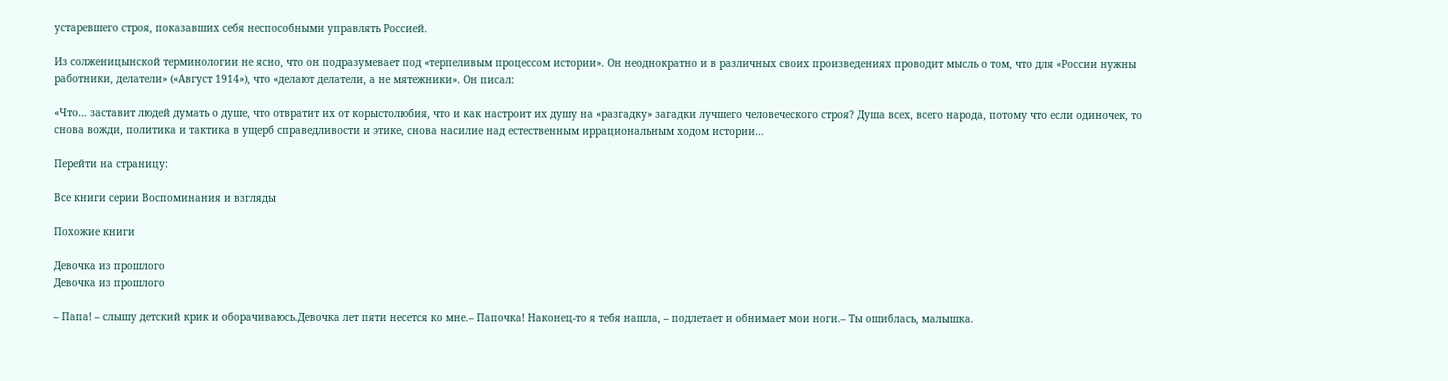устаревшего строя, показавших себя неспособными управлять Россией.

Из солженицынской терминологии не ясно, что он подразумевает под «терпеливым процессом истории». Он неоднократно и в различных своих произведениях проводит мысль о том, что для «России нужны работники, делатели» («Август 1914»), что «делают делатели, а не мятежники». Он писал:

«Что… заставит людей думать о душе, что отвратит их от корыстолюбия, что и как настроит их душу на «разгадку» загадки лучшего человеческого строя? Душа всех, всего народа, потому что если одиночек, то снова вожди, политика и тактика в ущерб справедливости и этике, снова насилие над естественным иррациональным ходом истории…

Перейти на страницу:

Все книги серии Воспоминания и взгляды

Похожие книги

Девочка из прошлого
Девочка из прошлого

– Папа! – слышу детский крик и оборачиваюсь.Девочка лет пяти несется ко мне.– Папочка! Наконец-то я тебя нашла, – подлетает и обнимает мои ноги.– Ты ошиблась, малышка.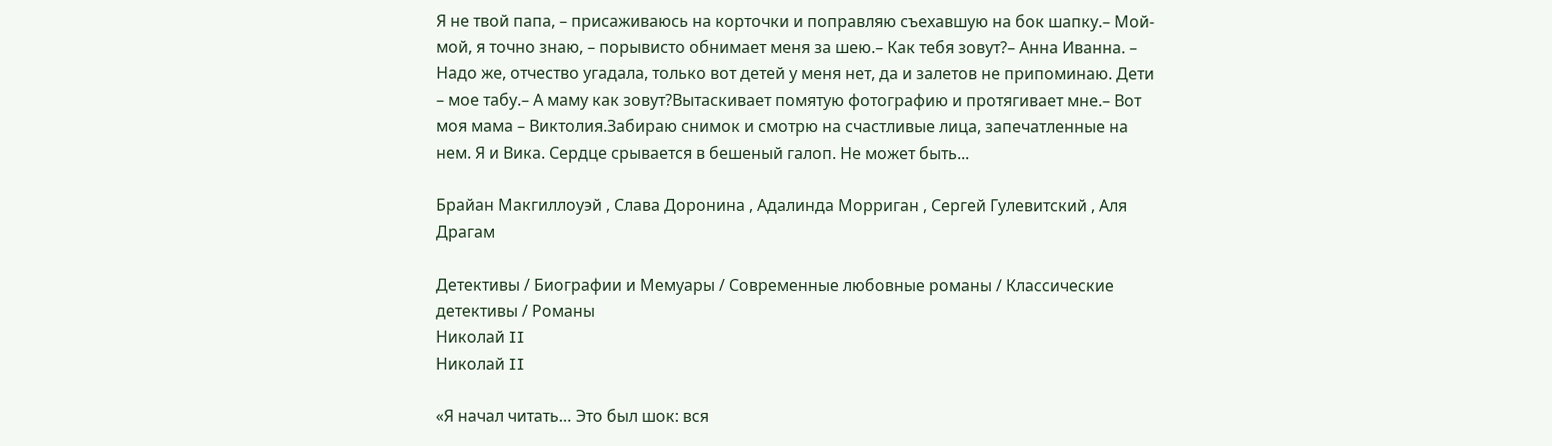Я не твой папа, – присаживаюсь на корточки и поправляю съехавшую на бок шапку.– Мой-мой, я точно знаю, – порывисто обнимает меня за шею.– Как тебя зовут?– Анна Иванна. – Надо же, отчество угадала, только вот детей у меня нет, да и залетов не припоминаю. Дети – мое табу.– А маму как зовут?Вытаскивает помятую фотографию и протягивает мне.– Вот моя мама – Виктолия.Забираю снимок и смотрю на счастливые лица, запечатленные на нем. Я и Вика. Сердце срывается в бешеный галоп. Не может быть...

Брайан Макгиллоуэй , Слава Доронина , Адалинда Морриган , Сергей Гулевитский , Аля Драгам

Детективы / Биографии и Мемуары / Современные любовные романы / Классические детективы / Романы
Николай II
Николай II

«Я начал читать… Это был шок: вся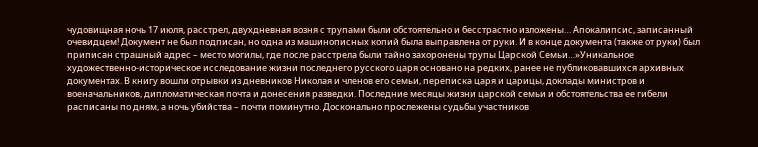чудовищная ночь 17 июля, расстрел, двухдневная возня с трупами были обстоятельно и бесстрастно изложены… Апокалипсис, записанный очевидцем! Документ не был подписан, но одна из машинописных копий была выправлена от руки. И в конце документа (также от руки) был приписан страшный адрес – место могилы, где после расстрела были тайно захоронены трупы Царской Семьи…»Уникальное художественно-историческое исследование жизни последнего русского царя основано на редких, ранее не публиковавшихся архивных документах. В книгу вошли отрывки из дневников Николая и членов его семьи, переписка царя и царицы, доклады министров и военачальников, дипломатическая почта и донесения разведки. Последние месяцы жизни царской семьи и обстоятельства ее гибели расписаны по дням, а ночь убийства – почти поминутно. Досконально прослежены судьбы участников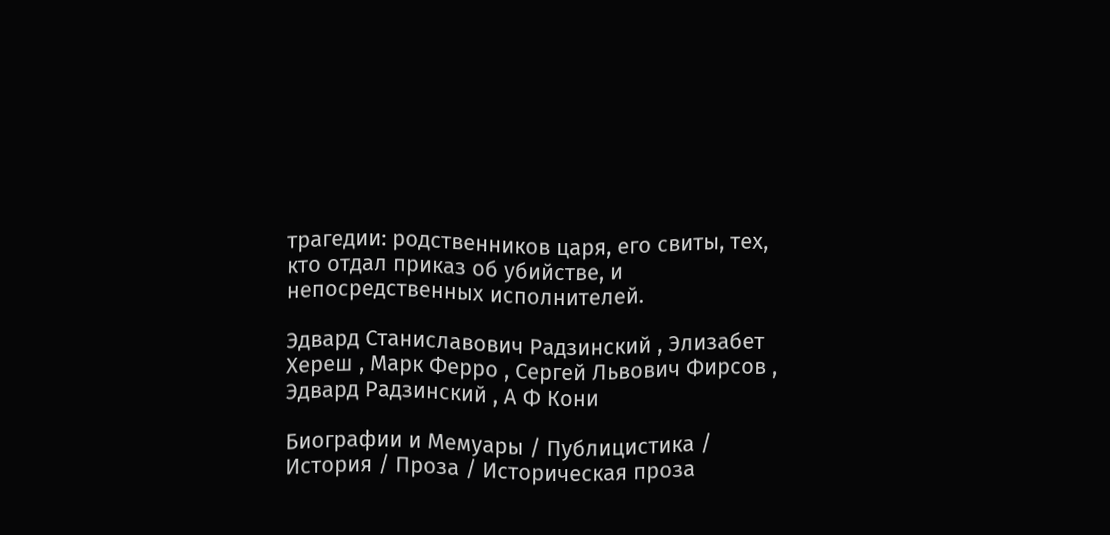трагедии: родственников царя, его свиты, тех, кто отдал приказ об убийстве, и непосредственных исполнителей.

Эдвард Станиславович Радзинский , Элизабет Хереш , Марк Ферро , Сергей Львович Фирсов , Эдвард Радзинский , А Ф Кони

Биографии и Мемуары / Публицистика / История / Проза / Историческая проза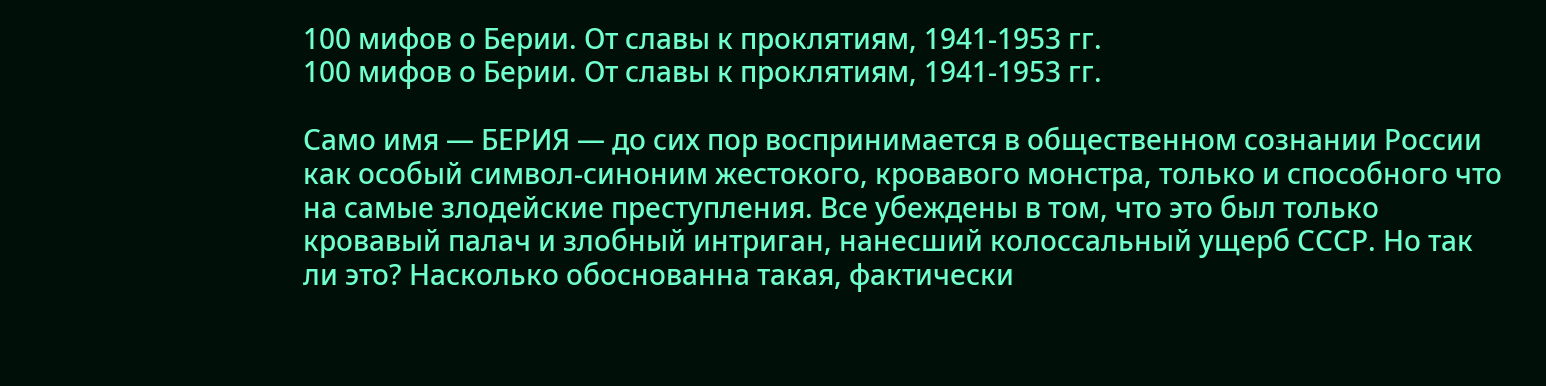100 мифов о Берии. От славы к проклятиям, 1941-1953 гг.
100 мифов о Берии. От славы к проклятиям, 1941-1953 гг.

Само имя — БЕРИЯ — до сих пор воспринимается в общественном сознании России как особый символ-синоним жестокого, кровавого монстра, только и способного что на самые злодейские преступления. Все убеждены в том, что это был только кровавый палач и злобный интриган, нанесший колоссальный ущерб СССР. Но так ли это? Насколько обоснованна такая, фактически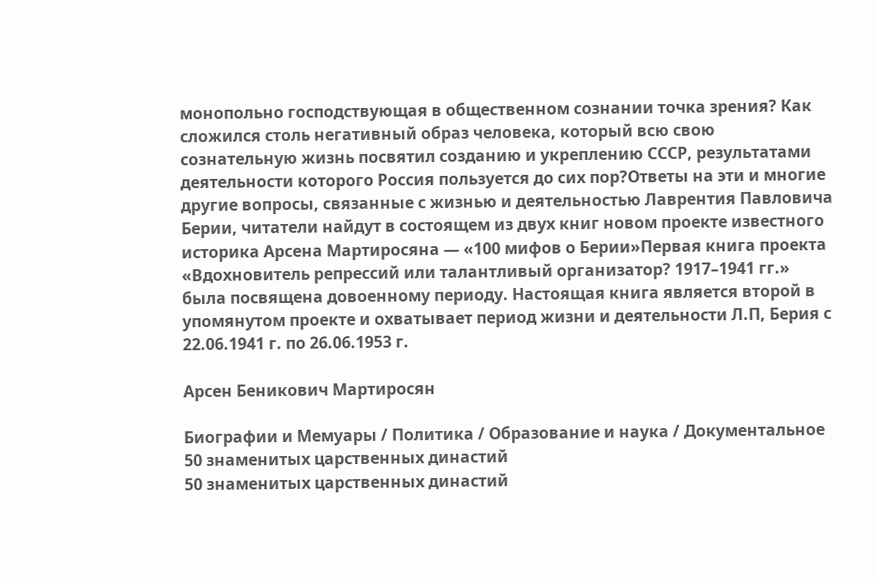монопольно господствующая в общественном сознании точка зрения? Как сложился столь негативный образ человека, который всю свою сознательную жизнь посвятил созданию и укреплению СССР, результатами деятельности которого Россия пользуется до сих пор?Ответы на эти и многие другие вопросы, связанные с жизнью и деятельностью Лаврентия Павловича Берии, читатели найдут в состоящем из двух книг новом проекте известного историка Арсена Мартиросяна — «100 мифов о Берии»Первая книга проекта «Вдохновитель репрессий или талантливый организатор? 1917–1941 гг.» была посвящена довоенному периоду. Настоящая книга является второй в упомянутом проекте и охватывает период жизни и деятельности Л.П, Берия с 22.06.1941 г. по 26.06.1953 г.

Арсен Беникович Мартиросян

Биографии и Мемуары / Политика / Образование и наука / Документальное
50 знаменитых царственных династий
50 знаменитых царственных династий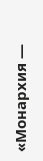«Монархия —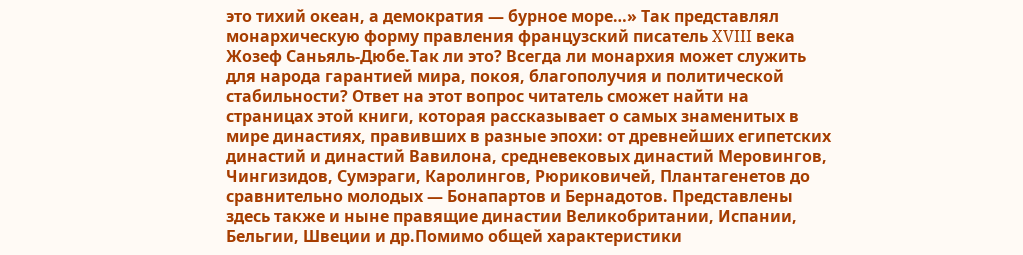это тихий океан, а демократия — бурное море…» Так представлял монархическую форму правления французский писатель XVIII века Жозеф Саньяль-Дюбе.Так ли это? Всегда ли монархия может служить для народа гарантией мира, покоя, благополучия и политической стабильности? Ответ на этот вопрос читатель сможет найти на страницах этой книги, которая рассказывает о самых знаменитых в мире династиях, правивших в разные эпохи: от древнейших египетских династий и династий Вавилона, средневековых династий Меровингов, Чингизидов, Сумэраги, Каролингов, Рюриковичей, Плантагенетов до сравнительно молодых — Бонапартов и Бернадотов. Представлены здесь также и ныне правящие династии Великобритании, Испании, Бельгии, Швеции и др.Помимо общей характеристики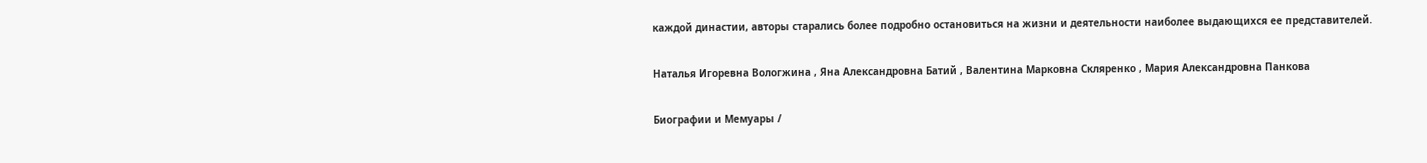каждой династии, авторы старались более подробно остановиться на жизни и деятельности наиболее выдающихся ее представителей.

Наталья Игоревна Вологжина , Яна Александровна Батий , Валентина Марковна Скляренко , Мария Александровна Панкова

Биографии и Мемуары /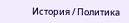История / Политика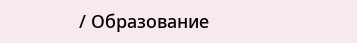/ Образование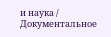и наука / Документальное